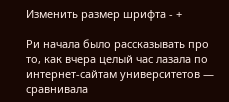Изменить размер шрифта - +

Ри начала было рассказывать про то, как вчера целый час лазала по интернет-сайтам университетов — сравнивала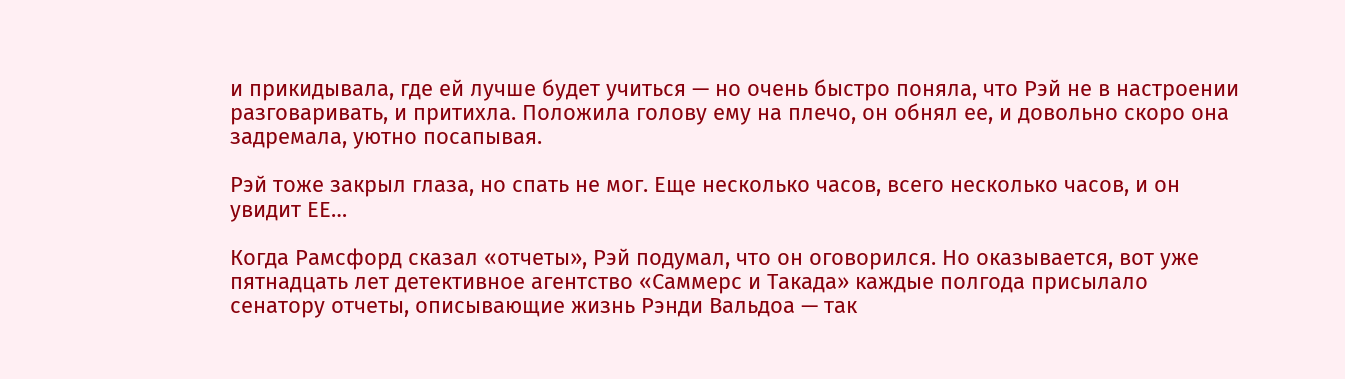и прикидывала, где ей лучше будет учиться — но очень быстро поняла, что Рэй не в настроении разговаривать, и притихла. Положила голову ему на плечо, он обнял ее, и довольно скоро она задремала, уютно посапывая.

Рэй тоже закрыл глаза, но спать не мог. Еще несколько часов, всего несколько часов, и он увидит ЕЕ…

Когда Рамсфорд сказал «отчеты», Рэй подумал, что он оговорился. Но оказывается, вот уже пятнадцать лет детективное агентство «Саммерс и Такада» каждые полгода присылало сенатору отчеты, описывающие жизнь Рэнди Вальдоа — так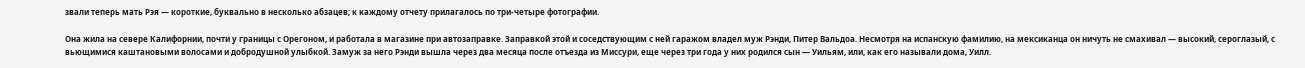звали теперь мать Рэя — короткие, буквально в несколько абзацев; к каждому отчету прилагалось по три-четыре фотографии.

Она жила на севере Калифорнии, почти у границы с Орегоном, и работала в магазине при автозаправке. Заправкой этой и соседствующим с ней гаражом владел муж Рэнди, Питер Вальдоа. Несмотря на испанскую фамилию, на мексиканца он ничуть не смахивал — высокий, сероглазый, с вьющимися каштановыми волосами и добродушной улыбкой. Замуж за него Рэнди вышла через два месяца после отъезда из Миссури, еще через три года у них родился сын — Уильям, или, как его называли дома, Уилл.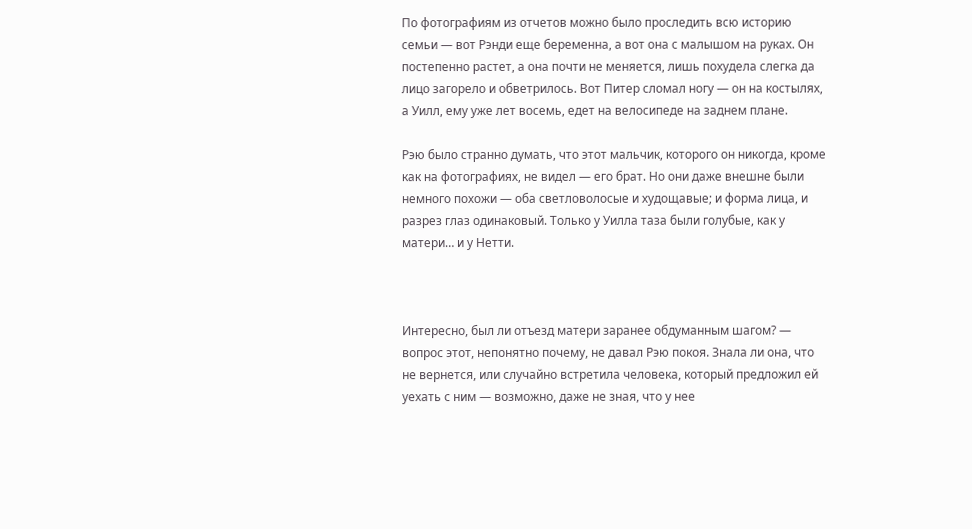По фотографиям из отчетов можно было проследить всю историю семьи — вот Рэнди еще беременна, а вот она с малышом на руках. Он постепенно растет, а она почти не меняется, лишь похудела слегка да лицо загорело и обветрилось. Вот Питер сломал ногу — он на костылях, а Уилл, ему уже лет восемь, едет на велосипеде на заднем плане.

Рэю было странно думать, что этот мальчик, которого он никогда, кроме как на фотографиях, не видел — его брат. Но они даже внешне были немного похожи — оба светловолосые и худощавые; и форма лица, и разрез глаз одинаковый. Только у Уилла таза были голубые, как у матери… и у Нетти.



Интересно, был ли отъезд матери заранее обдуманным шагом? — вопрос этот, непонятно почему, не давал Рэю покоя. Знала ли она, что не вернется, или случайно встретила человека, который предложил ей уехать с ним — возможно, даже не зная, что у нее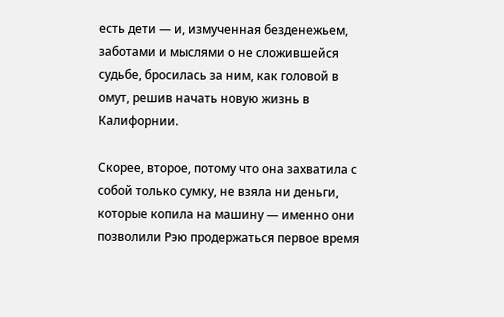есть дети — и, измученная безденежьем, заботами и мыслями о не сложившейся судьбе, бросилась за ним, как головой в омут, решив начать новую жизнь в Калифорнии.

Скорее, второе, потому что она захватила с собой только сумку, не взяла ни деньги, которые копила на машину — именно они позволили Рэю продержаться первое время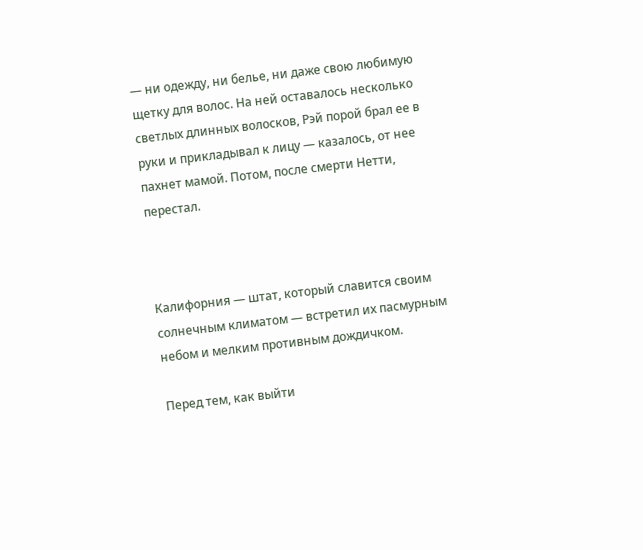— ни одежду, ни белье, ни даже свою любимую щетку для волос. На ней оставалось несколько светлых длинных волосков, Рэй порой брал ее в руки и прикладывал к лицу — казалось, от нее пахнет мамой. Потом, после смерти Нетти, перестал.



Калифорния — штат, который славится своим солнечным климатом — встретил их пасмурным небом и мелким противным дождичком.

Перед тем, как выйти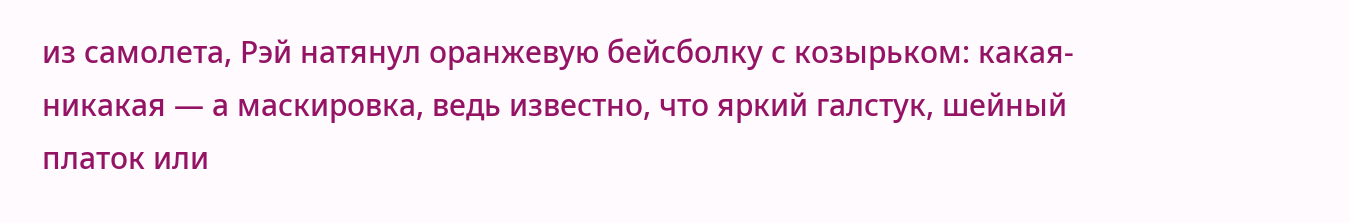из самолета, Рэй натянул оранжевую бейсболку с козырьком: какая-никакая — а маскировка, ведь известно, что яркий галстук, шейный платок или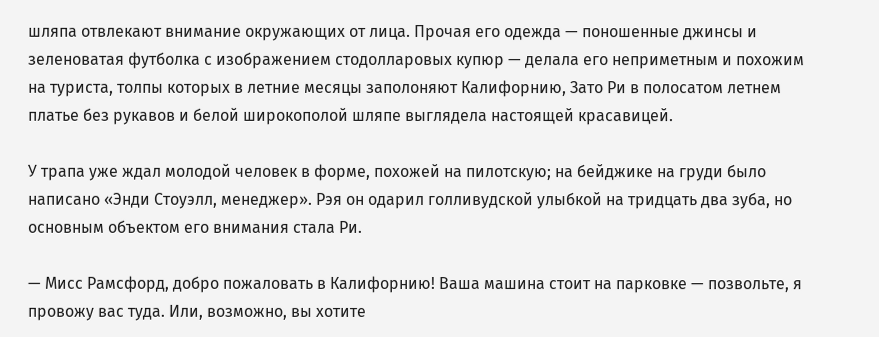шляпа отвлекают внимание окружающих от лица. Прочая его одежда — поношенные джинсы и зеленоватая футболка с изображением стодолларовых купюр — делала его неприметным и похожим на туриста, толпы которых в летние месяцы заполоняют Калифорнию, Зато Ри в полосатом летнем платье без рукавов и белой широкополой шляпе выглядела настоящей красавицей.

У трапа уже ждал молодой человек в форме, похожей на пилотскую; на бейджике на груди было написано «Энди Стоуэлл, менеджер». Рэя он одарил голливудской улыбкой на тридцать два зуба, но основным объектом его внимания стала Ри.

— Мисс Рамсфорд, добро пожаловать в Калифорнию! Ваша машина стоит на парковке — позвольте, я провожу вас туда. Или, возможно, вы хотите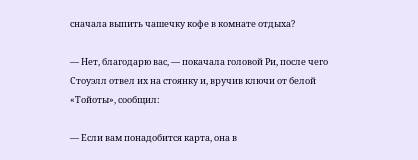сначала выпить чашечку кофе в комнате отдыха?

— Нет, благодарю вас, — покачала головой Ри, после чего Стоуэлл отвел их на стоянку и, вручив ключи от белой «Тойоты», сообщил:

— Если вам понадобится карта, она в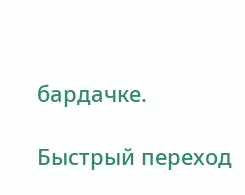бардачке.

Быстрый переход